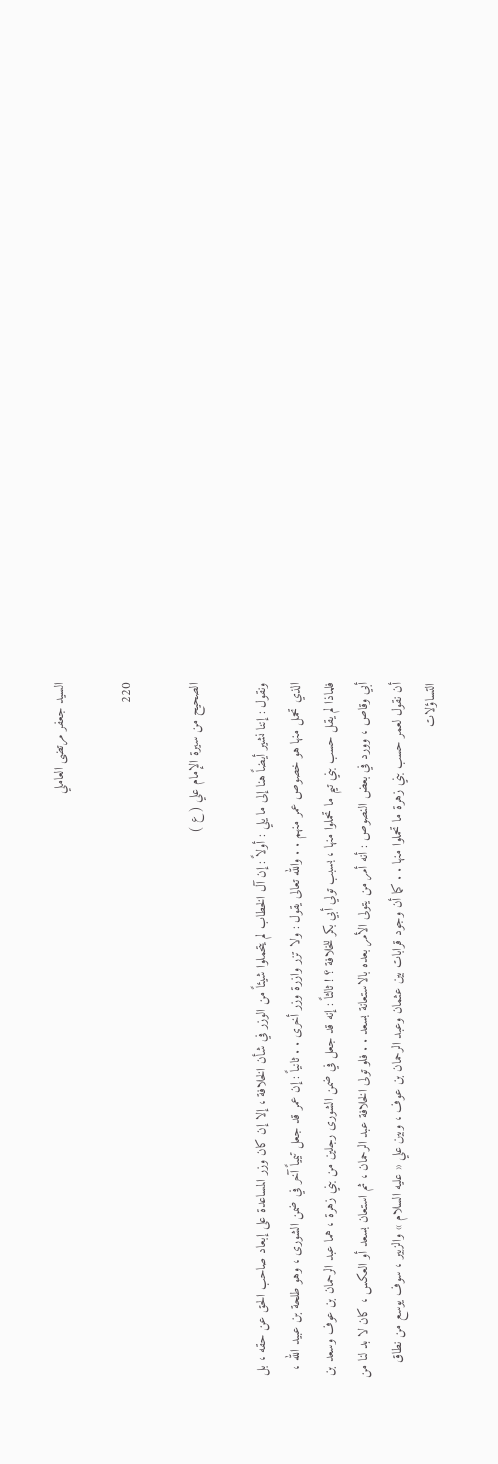السيد جعفر مرتضى العاملي

220

الصحيح من سيرة الإمام علي ( ع )

ونقول : إننا نشير أيضاً هنا إلى ما يلي : أولاً : إن آل الخطاب لم يتحملوا شيئاً من الوزر في شأن الخلافة ، إلا إن كان وزر المساعدة على إبعاد صاحب الحق عن حقه ، بل الذي تحمل منها هو خصوص عمر منهم . . والله تعالى يقول : ولا تزر وازرة وزر أخرى . . ثانياً : إن عمر قد جعل تيمياً آخر في ضمن الشورى ، وهو طلحة بن عبيد الله ، فلماذا لم يقل حسب بني تيم ما تحملوا منها ، بسبب تولي أبي بكر للخلافة ؟ ! ثالثاً : إنه قد جعل في ضمن الشورى رجلين من بني زهرة ، هما عبد الرحمان بن عوف وسعد بن أبي وقاص ، وورد في بعض النصوص : أنه أمر من يتولى الأمر بعده بالاستعانة بسعد . . فلو تولى الخلافة عبد الرحمان ، ثم استعان بسعد أو العكس ، كان لا بد لنا من أن نقول لعمر حسب بني زهرة ما تحملوا منها . . كما أن وجود قرابات بين عثمان وعبد الرحمان بن عوف ، وبين علي « عليه السلام » والزبير ، سوف يوسع من نطاق التساؤلات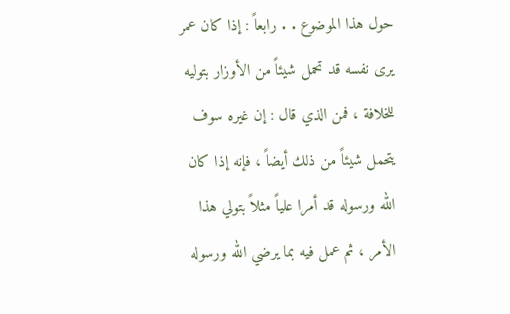حول هذا الموضوع . . رابعاً : إذا كان عمر يرى نفسه قد تحمل شيئاً من الأوزار بتوليه للخلافة ، فمن الذي قال : إن غيره سوف يتحمل شيئاً من ذلك أيضاً ، فإنه إذا كان الله ورسوله قد أمرا علياً مثلاً بتولي هذا الأمر ، ثم عمل فيه بما يرضي الله ورسوله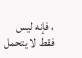، فإنه ليس فقط لا يتحمل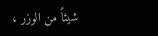شيئاً من الوزر ،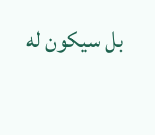بل سيكون له